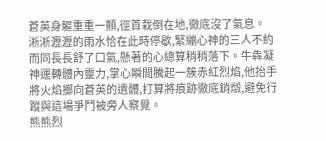蒼英身軀重重一顫,徑首栽倒在地,徹底沒了氣息。
淅淅瀝瀝的雨水恰在此時停歇,緊繃心神的三人不約而同長長舒了口氣,懸著的心總算稍稍落下。牛犇凝神運轉體內靈力,掌心瞬間騰起一簇赤紅烈焰,他抬手將火焰擲向蒼英的遺體,打算將痕跡徹底銷燬,避免行蹤與這場爭鬥被旁人察覺。
熊熊烈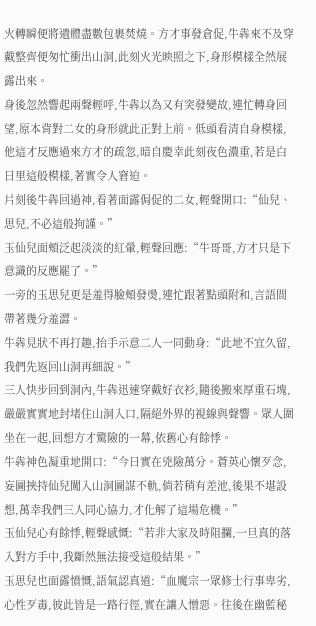火轉瞬便將遺體盡數包裹焚燒。方才事發倉促,牛犇來不及穿戴整齊便匆忙衝出山洞,此刻火光映照之下,身形模樣全然展露出來。
身後忽然響起兩聲輕呼,牛犇以為又有突發變故,連忙轉身回望,原本背對二女的身形就此正對上前。低頭看清自身模樣,他這才反應過來方才的疏忽,暗自慶幸此刻夜色濃重,若是白日里這般模樣,著實令人窘迫。
片刻後牛犇回過神,看著面露侷促的二女,輕聲開口:“仙兒、思兒,不必這般拘謹。”
玉仙兒面頰泛起淡淡的紅暈,輕聲回應:“牛哥哥,方才只是下意識的反應罷了。”
一旁的玉思兒更是羞得臉頰發燙,連忙跟著點頭附和,言語間帶著幾分羞澀。
牛犇見狀不再打趣,抬手示意二人一同動身:“此地不宜久留,我們先返回山洞再細說。”
三人快步回到洞內,牛犇迅速穿戴好衣衫,隨後搬來厚重石塊,嚴嚴實實地封堵住山洞入口,隔絕外界的視線與聲響。眾人圍坐在一起,回想方才驚險的一幕,依舊心有餘悸。
牛犇神色凝重地開口:“今日實在兇險萬分。蒼英心懷歹念,妄圖挾持仙兒闖入山洞圖謀不軌,倘若稍有差池,後果不堪設想,萬幸我們三人同心協力,才化解了這場危機。”
玉仙兒心有餘悸,輕聲感慨:“若非大家及時阻攔,一旦真的落入對方手中,我斷然無法接受這般結果。”
玉思兒也面露憤慨,語氣認真道:“血魔宗一眾修士行事卑劣,心性歹毒,彼此皆是一路行徑,實在讓人憎惡。往後在幽藍秘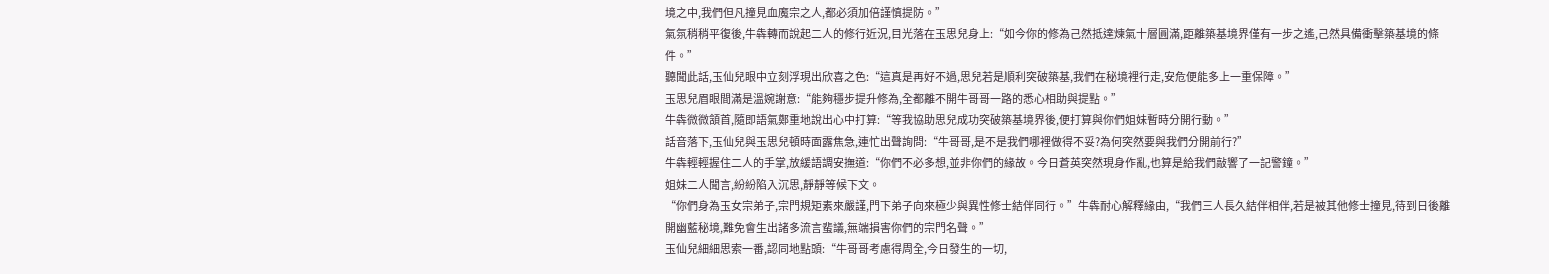境之中,我們但凡撞見血魔宗之人,都必須加倍謹慎提防。”
氣氛稍稍平復後,牛犇轉而說起二人的修行近況,目光落在玉思兒身上:“如今你的修為己然抵達煉氣十層圓滿,距離築基境界僅有一步之遙,己然具備衝擊築基境的條件。”
聽聞此話,玉仙兒眼中立刻浮現出欣喜之色:“這真是再好不過,思兒若是順利突破築基,我們在秘境裡行走,安危便能多上一重保障。”
玉思兒眉眼間滿是溫婉謝意:“能夠穩步提升修為,全都離不開牛哥哥一路的悉心相助與提點。”
牛犇微微頷首,隨即語氣鄭重地說出心中打算:“等我協助思兒成功突破築基境界後,便打算與你們姐妹暫時分開行動。”
話音落下,玉仙兒與玉思兒頓時面露焦急,連忙出聲詢問:“牛哥哥,是不是我們哪裡做得不妥?為何突然要與我們分開前行?”
牛犇輕輕握住二人的手掌,放緩語調安撫道:“你們不必多想,並非你們的緣故。今日蒼英突然現身作亂,也算是給我們敲響了一記警鐘。”
姐妹二人聞言,紛紛陷入沉思,靜靜等候下文。
“你們身為玉女宗弟子,宗門規矩素來嚴謹,門下弟子向來極少與異性修士結伴同行。”牛犇耐心解釋緣由,“我們三人長久結伴相伴,若是被其他修士撞見,待到日後離開幽藍秘境,難免會生出諸多流言蜚議,無端損害你們的宗門名聲。”
玉仙兒細細思索一番,認同地點頭:“牛哥哥考慮得周全,今日發生的一切,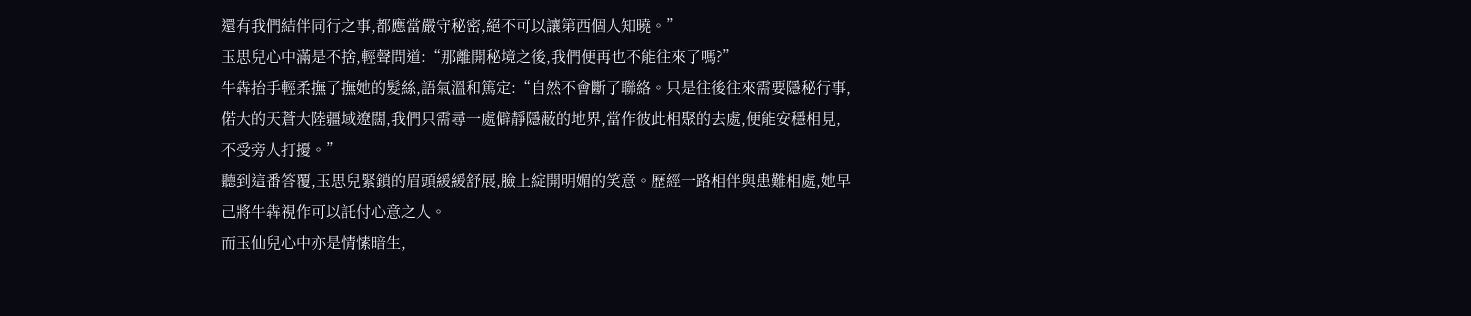還有我們結伴同行之事,都應當嚴守秘密,絕不可以讓第西個人知曉。”
玉思兒心中滿是不捨,輕聲問道:“那離開秘境之後,我們便再也不能往來了嗎?”
牛犇抬手輕柔撫了撫她的髮絲,語氣溫和篤定:“自然不會斷了聯絡。只是往後往來需要隱秘行事,偌大的天蒼大陸疆域遼闊,我們只需尋一處僻靜隱蔽的地界,當作彼此相聚的去處,便能安穩相見,不受旁人打擾。”
聽到這番答覆,玉思兒緊鎖的眉頭緩緩舒展,臉上綻開明媚的笑意。歷經一路相伴與患難相處,她早己將牛犇視作可以託付心意之人。
而玉仙兒心中亦是情愫暗生,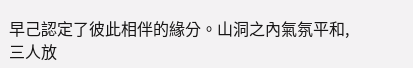早己認定了彼此相伴的緣分。山洞之內氣氛平和,三人放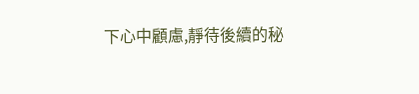下心中顧慮,靜待後續的秘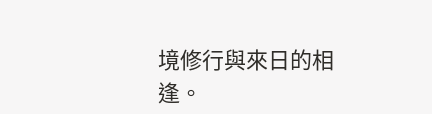境修行與來日的相逢。